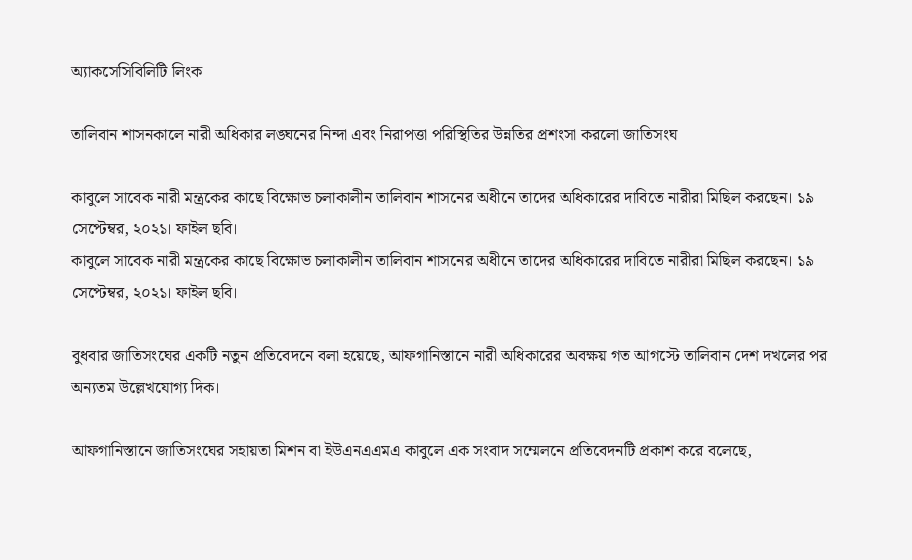অ্যাকসেসিবিলিটি লিংক

তালিবান শাসনকালে নারী অধিকার লঙ্ঘনের নিন্দা এবং নিরাপত্তা পরিস্থিতির উন্নতির প্রশংসা করলো জাতিসংঘ

কাবুলে সাবেক নারী মন্ত্রকের কাছে বিক্ষোভ চলাকালীন তালিবান শাসনের অধীনে তাদের অধিকারের দাবিতে নারীরা মিছিল করছেন। ১৯ সেপ্টেম্বর, ২০২১। ফাইল ছবি।
কাবুলে সাবেক নারী মন্ত্রকের কাছে বিক্ষোভ চলাকালীন তালিবান শাসনের অধীনে তাদের অধিকারের দাবিতে নারীরা মিছিল করছেন। ১৯ সেপ্টেম্বর, ২০২১। ফাইল ছবি।

বুধবার জাতিসংঘের একটি নতুন প্রতিবেদনে বলা হয়েছে, আফগানিস্তানে নারী অধিকারের অবক্ষয় গত আগস্টে তালিবান দেশ দখলের পর অন্যতম উল্লেখযোগ্য দিক।

আফগানিস্তানে জাতিসংঘের সহায়তা মিশন বা ইউএনএএমএ কাবুলে এক সংবাদ সম্মেলনে প্রতিবেদনটি প্রকাশ করে বলেছে,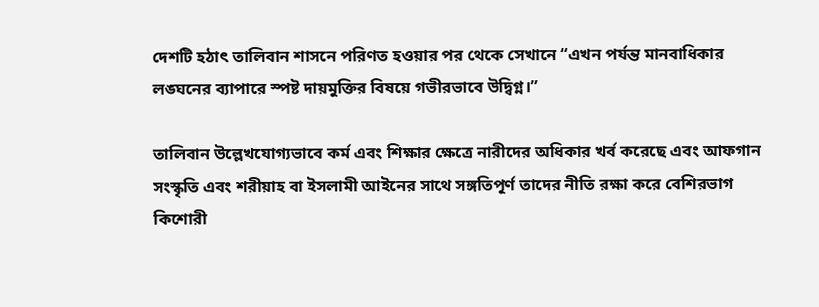দেশটি হঠাৎ তালিবান শাসনে পরিণত হওয়ার পর থেকে সেখানে “এখন পর্যন্ত মানবাধিকার লঙ্ঘনের ব্যাপারে স্পষ্ট দায়মুক্তির বিষয়ে গভীরভাবে উদ্বিগ্ন।”

তালিবান উল্লেখযোগ্যভাবে কর্ম এবং শিক্ষার ক্ষেত্রে নারীদের অধিকার খর্ব করেছে এবং আফগান সংস্কৃতি এবং শরীয়াহ বা ইসলামী আইনের সাথে সঙ্গতিপূর্ণ তাদের নীতি রক্ষা করে বেশিরভাগ কিশোরী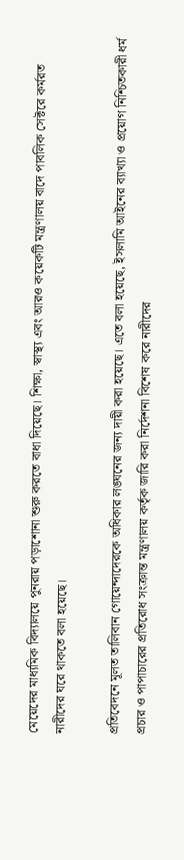মেয়েদের মাধ্যমিক বিদ্যালয়ে পুনরায় পড়াশোনা শুরু করতে বাধা দিয়েছে। শিক্ষা, স্বাস্থ্য এবং আরও কয়েকটি মন্ত্রণালয় বাদে পাবলিক সেক্টরে কর্মরত নারীদের ঘরে থাকতে বলা হয়েছে।

প্রতিবেদনে মূলত তালিবান গোয়েন্দাদেরকে অধিকার লঙ্ঘনের জন্য দায়ী করা হয়েছে। এতে বলা হয়েছে, ইসলামি আইনের ব্যাখ্যা ও প্রয়োগ নিশ্চিতকারী ধর্ম প্রচার ও পাপাচারের প্রতিরোধ সংক্রান্ত মন্ত্রণালয় কর্তৃক জারি করা নির্দেশনা বিশেষ করে নারীদের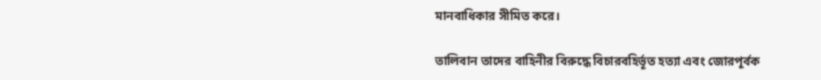মানবাধিকার সীমিত করে।

তালিবান তাদের বাহিনীর বিরুদ্ধে বিচারবহির্ভূত হত্যা এবং জোরপূর্বক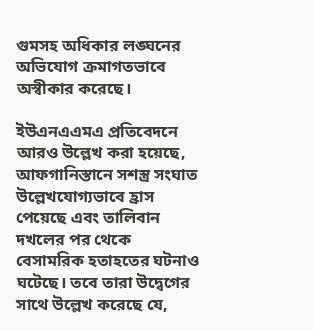গুমসহ অধিকার লঙ্ঘনের অভিযোগ ক্রমাগতভাবে অস্বীকার করেছে।

ইউএনএএমএ প্রতিবেদনে আরও উল্লেখ করা হয়েছে, আফগানিস্তানে সশস্ত্র সংঘাত উল্লেখযোগ্যভাবে হ্রাস পেয়েছে এবং তালিবান দখলের পর থেকে বেসামরিক হতাহতের ঘটনাও ঘটেছে। তবে তারা উদ্বেগের সাথে উল্লেখ করেছে যে,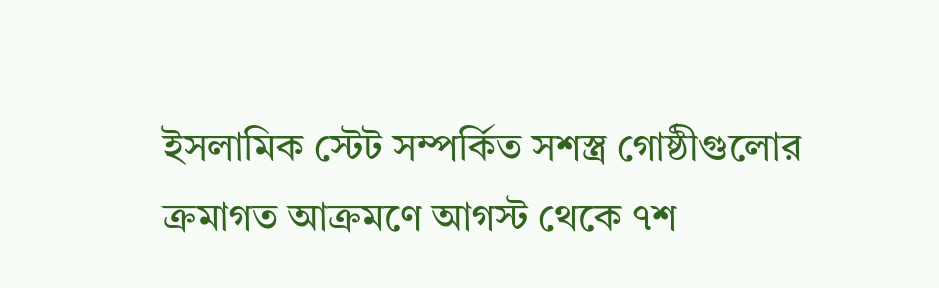ইসলামিক স্টেট সম্পর্কিত সশস্ত্র গোষ্ঠীগুলোর ক্রমাগত আক্রমণে আগস্ট থেকে ৭শ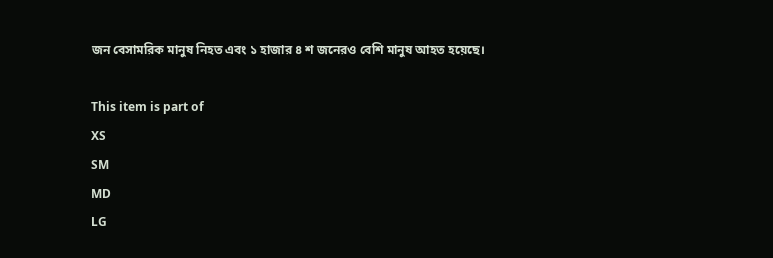জন বেসামরিক মানুষ নিহত এবং ১ হাজার ৪ শ জনেরও বেশি মানুষ আহত হয়েছে।

This item is part of
XS
SM
MD
LG